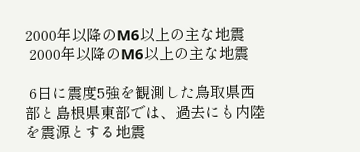2000年以降のM6以上の主な地震
 2000年以降のM6以上の主な地震

 6日に震度5強を観測した鳥取県西部と島根県東部では、過去にも内陸を震源とする地震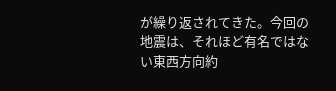が繰り返されてきた。今回の地震は、それほど有名ではない東西方向約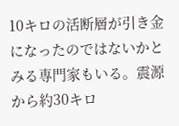10キロの活断層が引き金になったのではないかとみる専門家もいる。震源から約30キロ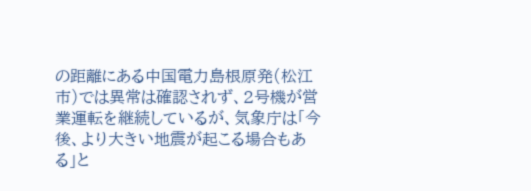の距離にある中国電力島根原発(松江市)では異常は確認されず、2号機が営業運転を継続しているが、気象庁は「今後、より大きい地震が起こる場合もある」と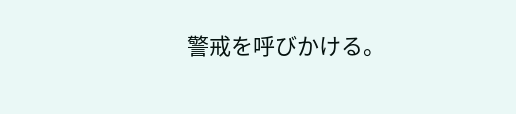警戒を呼びかける。